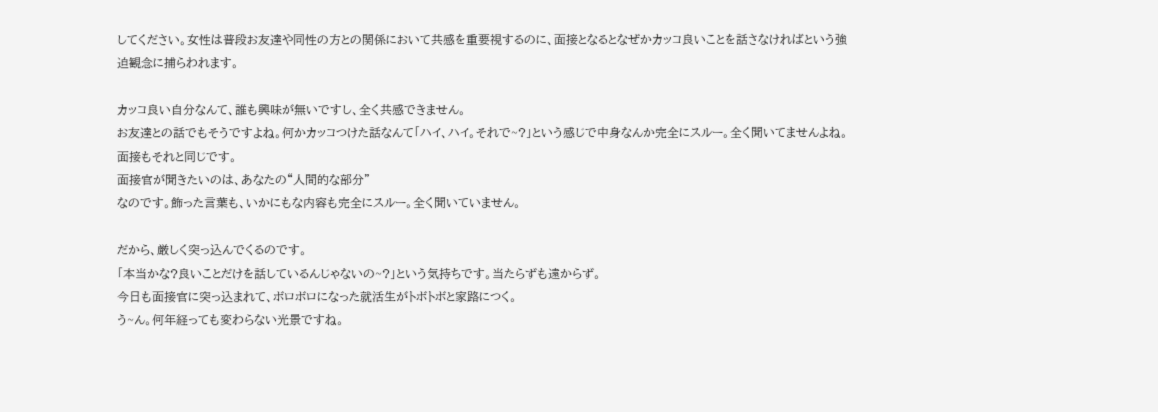してください。女性は普段お友達や同性の方との関係において共感を重要視するのに、面接となるとなぜかカッコ良いことを話さなければという強迫観念に捕らわれます。

カッコ良い自分なんて、誰も興味が無いですし、全く共感できません。
お友達との話でもそうですよね。何かカッコつけた話なんて「ハイ、ハイ。それで~?」という感じで中身なんか完全にスルー。全く聞いてませんよね。
面接もそれと同じです。
面接官が聞きたいのは、あなたの“人間的な部分”
なのです。飾った言葉も、いかにもな内容も完全にスルー。全く聞いていません。

だから、厳しく突っ込んでくるのです。
「本当かな?良いことだけを話しているんじゃないの~?」という気持ちです。当たらずも遠からず。
今日も面接官に突っ込まれて、ボロボロになった就活生がトボトボと家路につく。
う~ん。何年経っても変わらない光景ですね。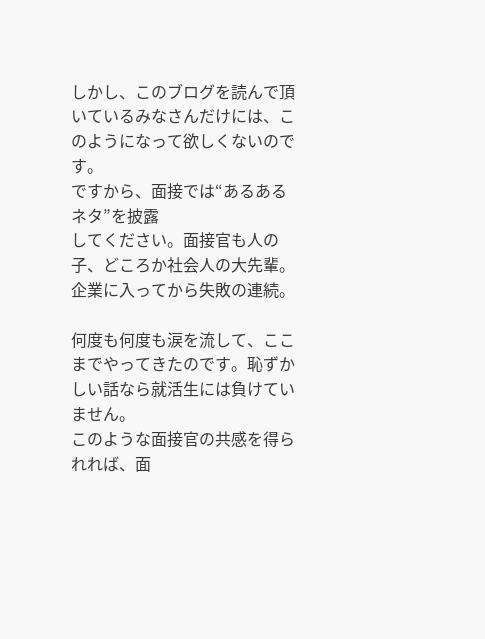しかし、このブログを読んで頂いているみなさんだけには、このようになって欲しくないのです。
ですから、面接では“あるあるネタ”を披露
してください。面接官も人の子、どころか社会人の大先輩。企業に入ってから失敗の連続。

何度も何度も涙を流して、ここまでやってきたのです。恥ずかしい話なら就活生には負けていません。
このような面接官の共感を得られれば、面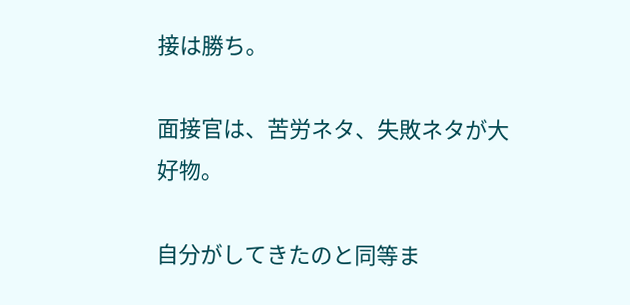接は勝ち。

面接官は、苦労ネタ、失敗ネタが大好物。

自分がしてきたのと同等ま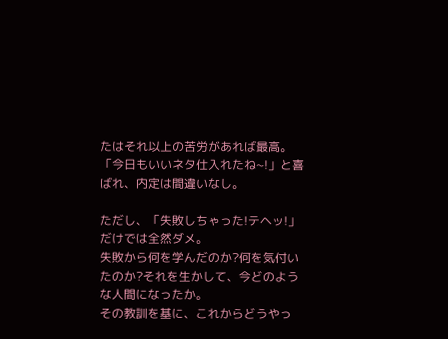たはそれ以上の苦労があれば最高。
「今日もいいネタ仕入れたね~!」と喜ばれ、内定は間違いなし。

ただし、「失敗しちゃった!テヘッ!」だけでは全然ダメ。
失敗から何を学んだのか?何を気付いたのか?それを生かして、今どのような人間になったか。
その教訓を基に、これからどうやっ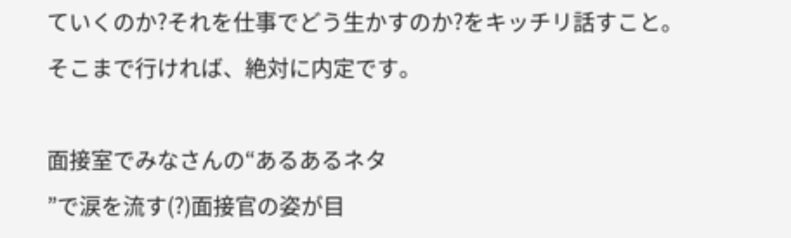ていくのか?それを仕事でどう生かすのか?をキッチリ話すこと。
そこまで行ければ、絶対に内定です。

面接室でみなさんの“あるあるネタ
”で涙を流す(?)面接官の姿が目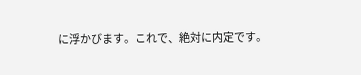に浮かびます。これで、絶対に内定です。